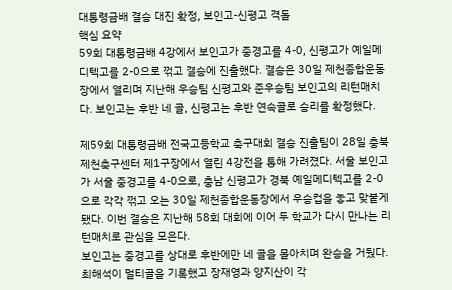대통령금배 결승 대진 확정, 보인고-신평고 격돌
핵심 요약
59회 대통령금배 4강에서 보인고가 중경고를 4-0, 신평고가 예일메디텍고를 2-0으로 꺾고 결승에 진출했다. 결승은 30일 제천종합운동장에서 열리며 지난해 우승팀 신평고와 준우승팀 보인고의 리턴매치다. 보인고는 후반 네 골, 신평고는 후반 연속골로 승리를 확정했다.

제59회 대통령금배 전국고등학교 축구대회 결승 진출팀이 28일 충북 제천축구센터 제1구장에서 열린 4강전을 통해 가려졌다. 서울 보인고가 서울 중경고를 4-0으로, 충남 신평고가 경북 예일메디텍고를 2-0으로 각각 꺾고 오는 30일 제천종합운동장에서 우승컵을 놓고 맞붙게 됐다. 이번 결승은 지난해 58회 대회에 이어 두 학교가 다시 만나는 리턴매치로 관심을 모은다.
보인고는 중경고를 상대로 후반에만 네 골을 몰아치며 완승을 거뒀다. 최해석이 멀티골을 기록했고 장재영과 양지산이 각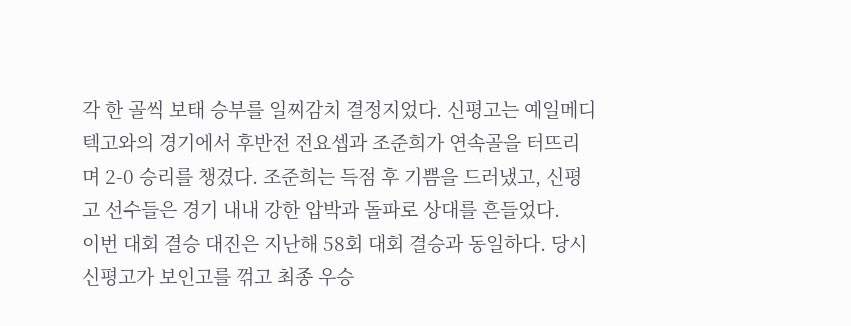각 한 골씩 보태 승부를 일찌감치 결정지었다. 신평고는 예일메디텍고와의 경기에서 후반전 전요셉과 조준희가 연속골을 터뜨리며 2-0 승리를 챙겼다. 조준희는 득점 후 기쁨을 드러냈고, 신평고 선수들은 경기 내내 강한 압박과 돌파로 상대를 흔들었다.
이번 대회 결승 대진은 지난해 58회 대회 결승과 동일하다. 당시 신평고가 보인고를 꺾고 최종 우승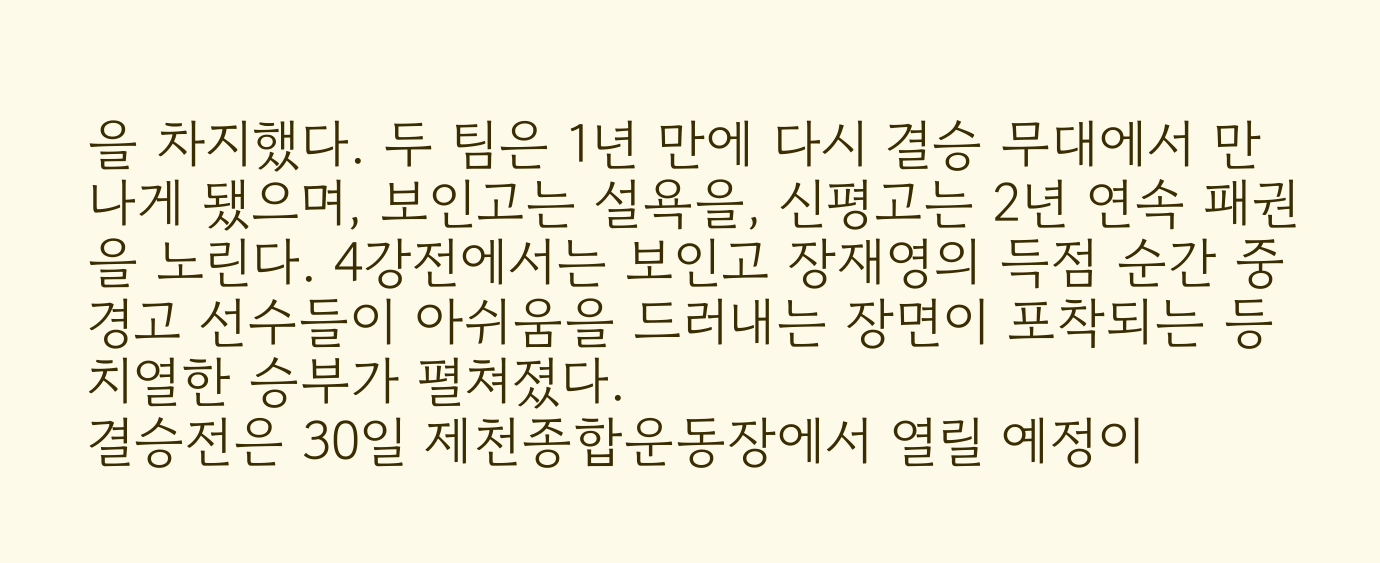을 차지했다. 두 팀은 1년 만에 다시 결승 무대에서 만나게 됐으며, 보인고는 설욕을, 신평고는 2년 연속 패권을 노린다. 4강전에서는 보인고 장재영의 득점 순간 중경고 선수들이 아쉬움을 드러내는 장면이 포착되는 등 치열한 승부가 펼쳐졌다.
결승전은 30일 제천종합운동장에서 열릴 예정이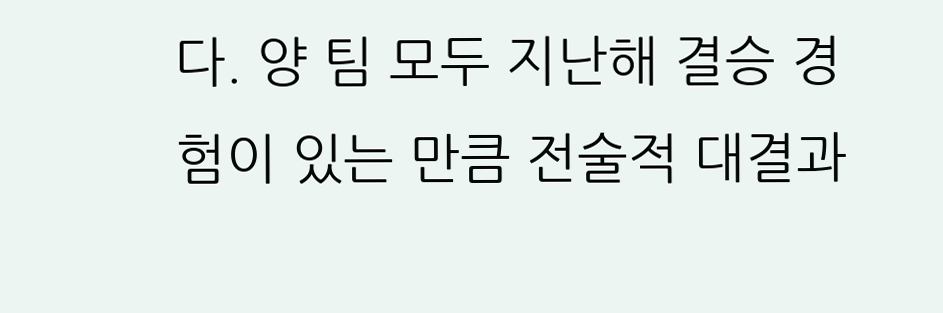다. 양 팀 모두 지난해 결승 경험이 있는 만큼 전술적 대결과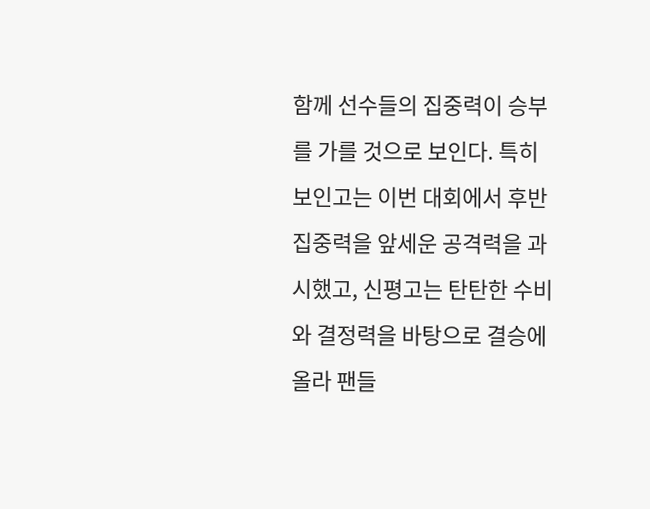함께 선수들의 집중력이 승부를 가를 것으로 보인다. 특히 보인고는 이번 대회에서 후반 집중력을 앞세운 공격력을 과시했고, 신평고는 탄탄한 수비와 결정력을 바탕으로 결승에 올라 팬들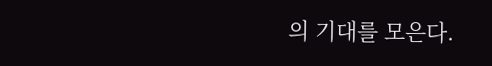의 기대를 모은다.